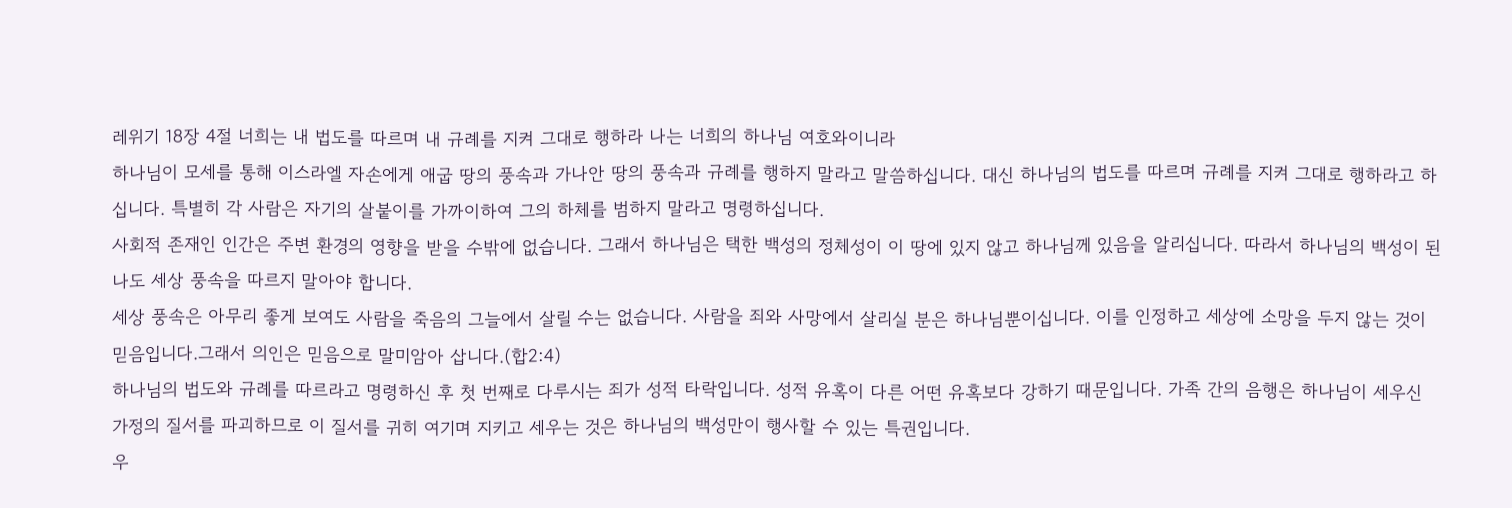레위기 18장 4절 너희는 내 법도를 따르며 내 규례를 지켜 그대로 행하라 나는 너희의 하나님 여호와이니라
하나님이 모세를 통해 이스라엘 자손에게 애굽 땅의 풍속과 가나안 땅의 풍속과 규례를 행하지 말라고 말씀하십니다. 대신 하나님의 법도를 따르며 규례를 지켜 그대로 행하라고 하십니다. 특별히 각 사람은 자기의 살붙이를 가까이하여 그의 하체를 범하지 말라고 명령하십니다.
사회적 존재인 인간은 주변 환경의 영향을 받을 수밖에 없습니다. 그래서 하나님은 택한 백성의 정체성이 이 땅에 있지 않고 하나님께 있음을 알리십니다. 따라서 하나님의 백성이 된 나도 세상 풍속을 따르지 말아야 합니다.
세상 풍속은 아무리 좋게 보여도 사람을 죽음의 그늘에서 살릴 수는 없습니다. 사람을 죄와 사망에서 살리실 분은 하나님뿐이십니다. 이를 인정하고 세상에 소망을 두지 않는 것이 믿음입니다.그래서 의인은 믿음으로 말미암아 삽니다.(합2:4)
하나님의 법도와 규례를 따르라고 명령하신 후 첫 번째로 다루시는 죄가 성적 타락입니다. 성적 유혹이 다른 어떤 유혹보다 강하기 때문입니다. 가족 간의 음행은 하나님이 세우신 가정의 질서를 파괴하므로 이 질서를 귀히 여기며 지키고 세우는 것은 하나님의 백성만이 행사할 수 있는 특권입니다.
우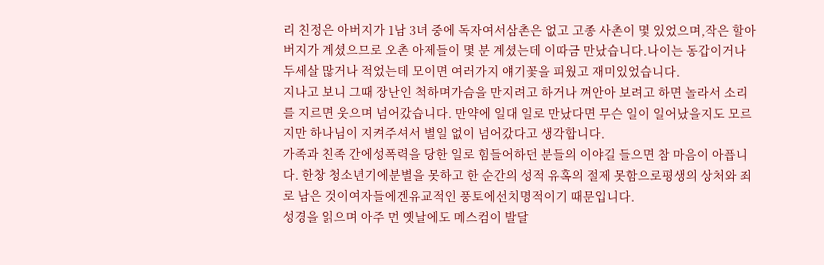리 친정은 아버지가 1남 3녀 중에 독자여서삼촌은 없고 고종 사촌이 몇 있었으며,작은 할아버지가 계셨으므로 오촌 아제들이 몇 분 계셨는데 이따금 만났습니다.나이는 동갑이거나 두세살 많거나 적었는데 모이면 여러가지 얘기꽃을 피웠고 재미있었습니다.
지나고 보니 그때 장난인 척하며가슴을 만지려고 하거나 껴안아 보려고 하면 놀라서 소리를 지르면 웃으며 넘어갔습니다. 만약에 일대 일로 만났다면 무슨 일이 일어났을지도 모르지만 하나님이 지켜주셔서 별일 없이 넘어갔다고 생각합니다.
가족과 친족 간에성폭력을 당한 일로 힘들어하던 분들의 이야길 들으면 참 마음이 아픕니다. 한창 청소년기에분별을 못하고 한 순간의 성적 유혹의 절제 못함으로평생의 상처와 죄로 남은 것이여자들에겐유교적인 풍토에선치명적이기 때문입니다.
성경을 읽으며 아주 먼 옛날에도 메스컴이 발달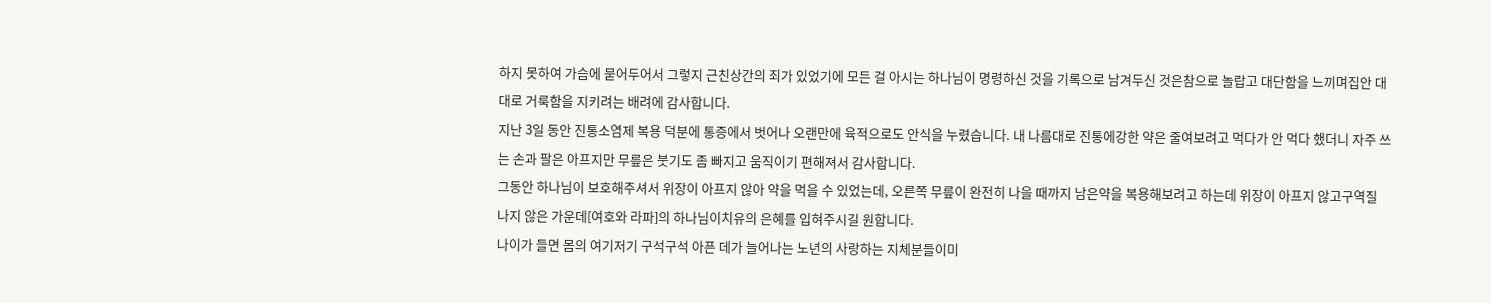하지 못하여 가슴에 묻어두어서 그렇지 근친상간의 죄가 있었기에 모든 걸 아시는 하나님이 명령하신 것을 기록으로 남겨두신 것은참으로 놀랍고 대단함을 느끼며집안 대대로 거룩함을 지키려는 배려에 감사합니다.
지난 3일 동안 진통소염제 복용 덕분에 통증에서 벗어나 오랜만에 육적으로도 안식을 누렸습니다. 내 나름대로 진통에강한 약은 줄여보려고 먹다가 안 먹다 했더니 자주 쓰는 손과 팔은 아프지만 무릎은 붓기도 좀 빠지고 움직이기 편해져서 감사합니다.
그동안 하나님이 보호해주셔서 위장이 아프지 않아 약을 먹을 수 있었는데, 오른쪽 무릎이 완전히 나을 때까지 남은약을 복용해보려고 하는데 위장이 아프지 않고구역질 나지 않은 가운데[여호와 라파]의 하나님이치유의 은혜를 입혀주시길 원합니다.
나이가 들면 몸의 여기저기 구석구석 아픈 데가 늘어나는 노년의 사랑하는 지체분들이미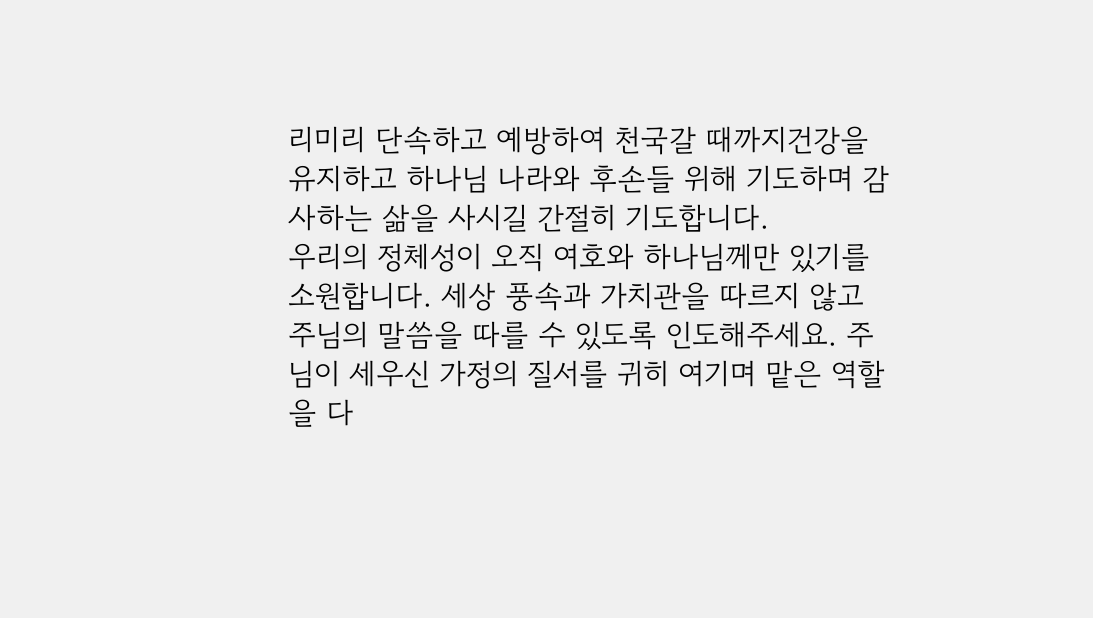리미리 단속하고 예방하여 천국갈 때까지건강을 유지하고 하나님 나라와 후손들 위해 기도하며 감사하는 삶을 사시길 간절히 기도합니다.
우리의 정체성이 오직 여호와 하나님께만 있기를 소원합니다. 세상 풍속과 가치관을 따르지 않고 주님의 말씀을 따를 수 있도록 인도해주세요. 주님이 세우신 가정의 질서를 귀히 여기며 맡은 역할을 다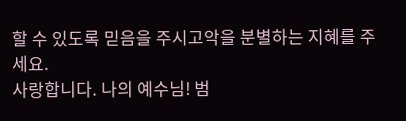할 수 있도록 믿음을 주시고악을 분별하는 지혜를 주세요.
사랑합니다. 나의 예수님! 범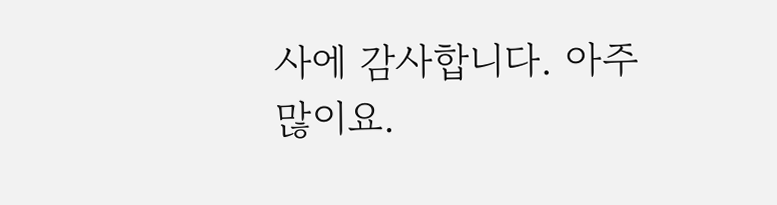사에 감사합니다. 아주 많이요.